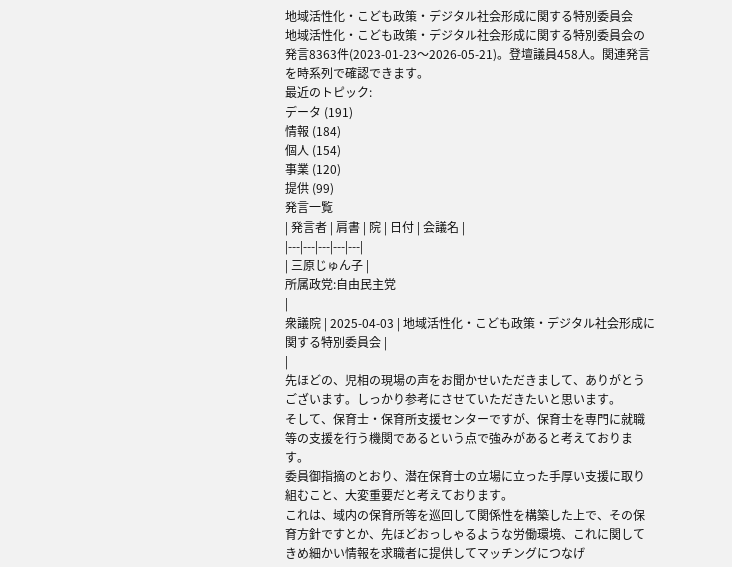地域活性化・こども政策・デジタル社会形成に関する特別委員会
地域活性化・こども政策・デジタル社会形成に関する特別委員会の発言8363件(2023-01-23〜2026-05-21)。登壇議員458人。関連発言を時系列で確認できます。
最近のトピック:
データ (191)
情報 (184)
個人 (154)
事業 (120)
提供 (99)
発言一覧
| 発言者 | 肩書 | 院 | 日付 | 会議名 |
|---|---|---|---|---|
| 三原じゅん子 |
所属政党:自由民主党
|
衆議院 | 2025-04-03 | 地域活性化・こども政策・デジタル社会形成に関する特別委員会 |
|
先ほどの、児相の現場の声をお聞かせいただきまして、ありがとうございます。しっかり参考にさせていただきたいと思います。
そして、保育士・保育所支援センターですが、保育士を専門に就職等の支援を行う機関であるという点で強みがあると考えております。
委員御指摘のとおり、潜在保育士の立場に立った手厚い支援に取り組むこと、大変重要だと考えております。
これは、域内の保育所等を巡回して関係性を構築した上で、その保育方針ですとか、先ほどおっしゃるような労働環境、これに関してきめ細かい情報を求職者に提供してマッチングにつなげ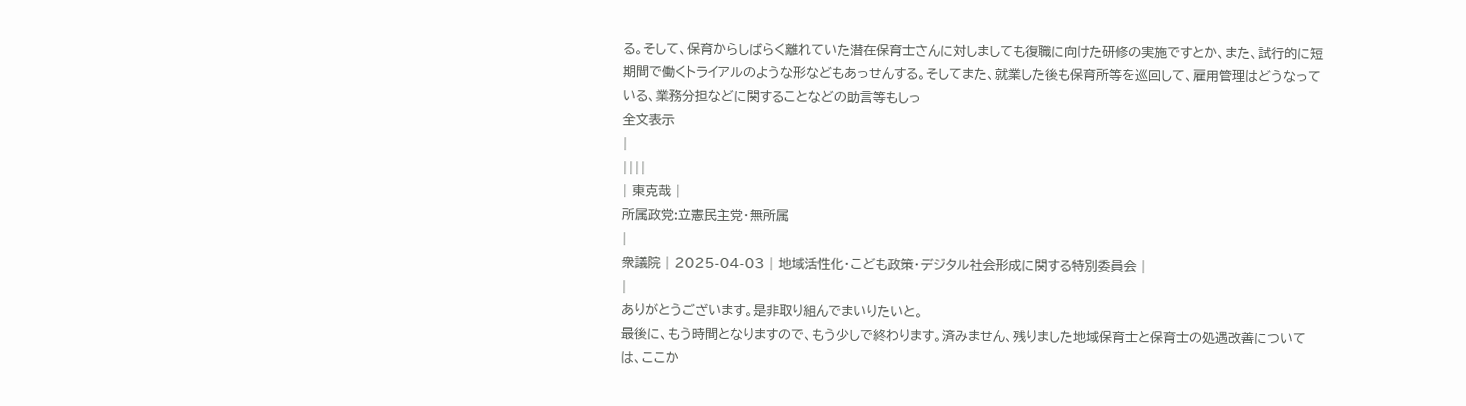る。そして、保育からしばらく離れていた潜在保育士さんに対しましても復職に向けた研修の実施ですとか、また、試行的に短期間で働くトライアルのような形などもあっせんする。そしてまた、就業した後も保育所等を巡回して、雇用管理はどうなっている、業務分担などに関することなどの助言等もしっ
全文表示
|
||||
| 東克哉 |
所属政党:立憲民主党・無所属
|
衆議院 | 2025-04-03 | 地域活性化・こども政策・デジタル社会形成に関する特別委員会 |
|
ありがとうございます。是非取り組んでまいりたいと。
最後に、もう時間となりますので、もう少しで終わります。済みません、残りました地域保育士と保育士の処遇改善については、ここか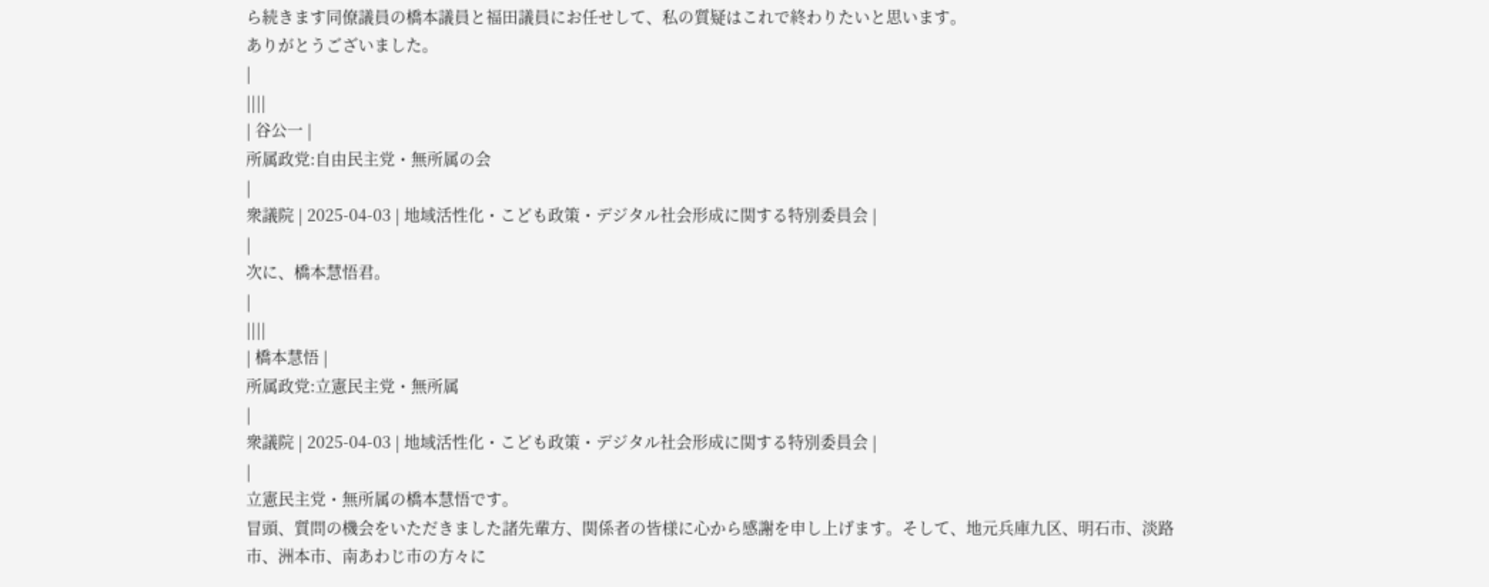ら続きます同僚議員の橋本議員と福田議員にお任せして、私の質疑はこれで終わりたいと思います。
ありがとうございました。
|
||||
| 谷公一 |
所属政党:自由民主党・無所属の会
|
衆議院 | 2025-04-03 | 地域活性化・こども政策・デジタル社会形成に関する特別委員会 |
|
次に、橋本慧悟君。
|
||||
| 橋本慧悟 |
所属政党:立憲民主党・無所属
|
衆議院 | 2025-04-03 | 地域活性化・こども政策・デジタル社会形成に関する特別委員会 |
|
立憲民主党・無所属の橋本慧悟です。
冒頭、質問の機会をいただきました諸先輩方、関係者の皆様に心から感謝を申し上げます。そして、地元兵庫九区、明石市、淡路市、洲本市、南あわじ市の方々に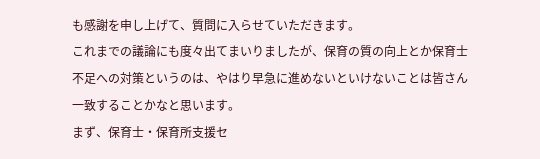も感謝を申し上げて、質問に入らせていただきます。
これまでの議論にも度々出てまいりましたが、保育の質の向上とか保育士不足への対策というのは、やはり早急に進めないといけないことは皆さん一致することかなと思います。
まず、保育士・保育所支援セ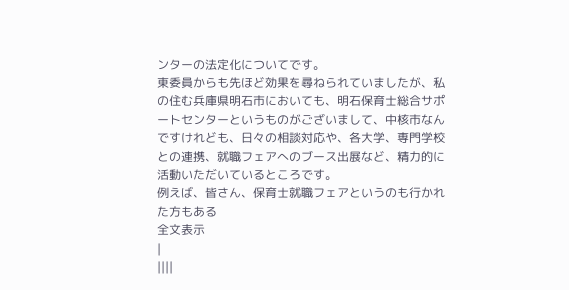ンターの法定化についてです。
東委員からも先ほど効果を尋ねられていましたが、私の住む兵庫県明石市においても、明石保育士総合サポートセンターというものがございまして、中核市なんですけれども、日々の相談対応や、各大学、専門学校との連携、就職フェアへのブース出展など、精力的に活動いただいているところです。
例えば、皆さん、保育士就職フェアというのも行かれた方もある
全文表示
|
||||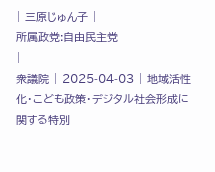| 三原じゅん子 |
所属政党:自由民主党
|
衆議院 | 2025-04-03 | 地域活性化・こども政策・デジタル社会形成に関する特別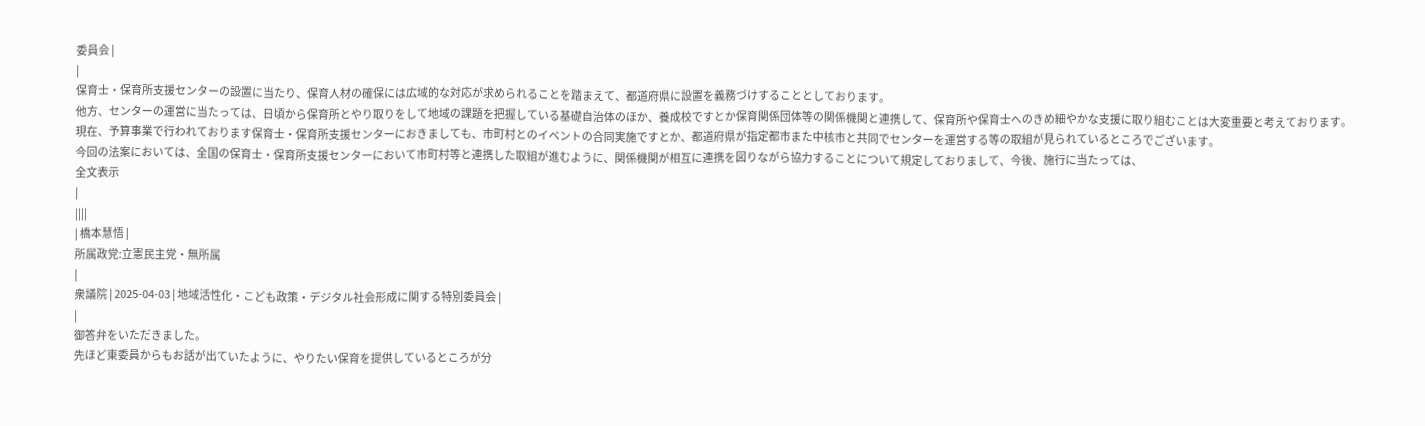委員会 |
|
保育士・保育所支援センターの設置に当たり、保育人材の確保には広域的な対応が求められることを踏まえて、都道府県に設置を義務づけすることとしております。
他方、センターの運営に当たっては、日頃から保育所とやり取りをして地域の課題を把握している基礎自治体のほか、養成校ですとか保育関係団体等の関係機関と連携して、保育所や保育士へのきめ細やかな支援に取り組むことは大変重要と考えております。
現在、予算事業で行われております保育士・保育所支援センターにおきましても、市町村とのイベントの合同実施ですとか、都道府県が指定都市また中核市と共同でセンターを運営する等の取組が見られているところでございます。
今回の法案においては、全国の保育士・保育所支援センターにおいて市町村等と連携した取組が進むように、関係機関が相互に連携を図りながら協力することについて規定しておりまして、今後、施行に当たっては、
全文表示
|
||||
| 橋本慧悟 |
所属政党:立憲民主党・無所属
|
衆議院 | 2025-04-03 | 地域活性化・こども政策・デジタル社会形成に関する特別委員会 |
|
御答弁をいただきました。
先ほど東委員からもお話が出ていたように、やりたい保育を提供しているところが分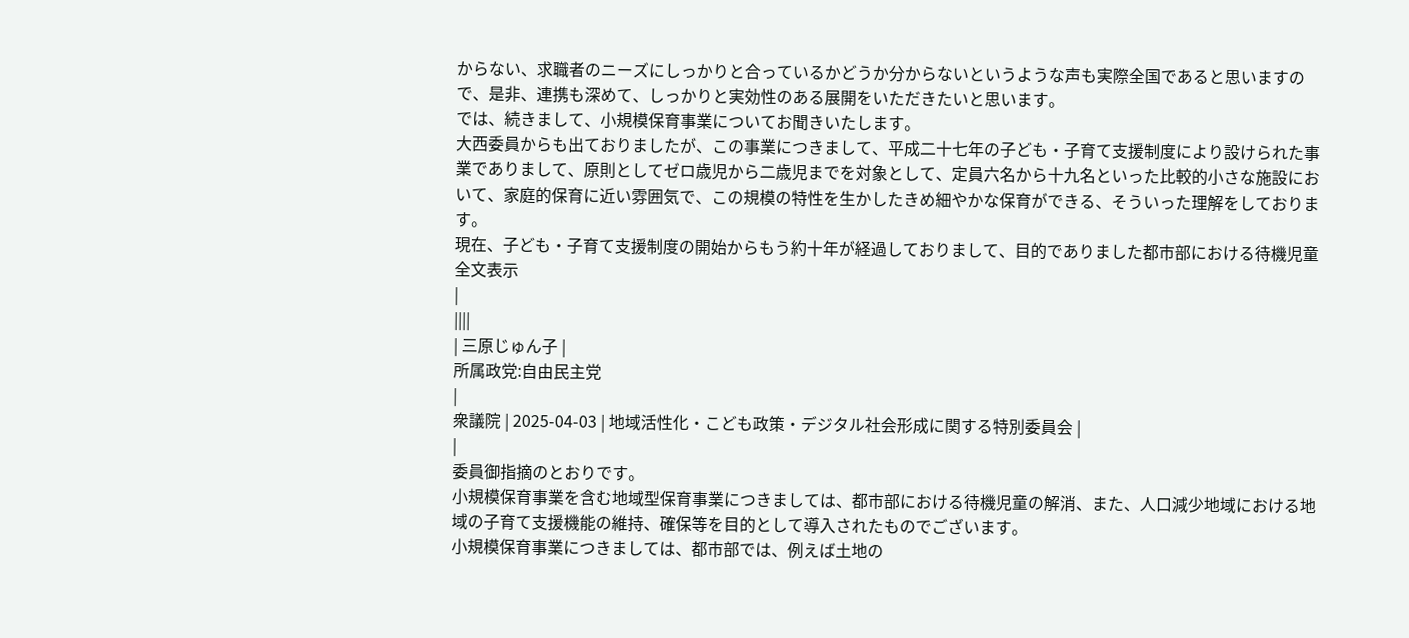からない、求職者のニーズにしっかりと合っているかどうか分からないというような声も実際全国であると思いますので、是非、連携も深めて、しっかりと実効性のある展開をいただきたいと思います。
では、続きまして、小規模保育事業についてお聞きいたします。
大西委員からも出ておりましたが、この事業につきまして、平成二十七年の子ども・子育て支援制度により設けられた事業でありまして、原則としてゼロ歳児から二歳児までを対象として、定員六名から十九名といった比較的小さな施設において、家庭的保育に近い雰囲気で、この規模の特性を生かしたきめ細やかな保育ができる、そういった理解をしております。
現在、子ども・子育て支援制度の開始からもう約十年が経過しておりまして、目的でありました都市部における待機児童
全文表示
|
||||
| 三原じゅん子 |
所属政党:自由民主党
|
衆議院 | 2025-04-03 | 地域活性化・こども政策・デジタル社会形成に関する特別委員会 |
|
委員御指摘のとおりです。
小規模保育事業を含む地域型保育事業につきましては、都市部における待機児童の解消、また、人口減少地域における地域の子育て支援機能の維持、確保等を目的として導入されたものでございます。
小規模保育事業につきましては、都市部では、例えば土地の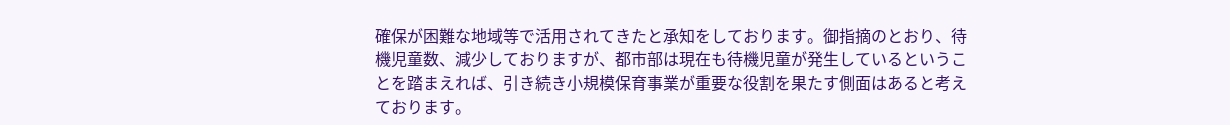確保が困難な地域等で活用されてきたと承知をしております。御指摘のとおり、待機児童数、減少しておりますが、都市部は現在も待機児童が発生しているということを踏まえれば、引き続き小規模保育事業が重要な役割を果たす側面はあると考えております。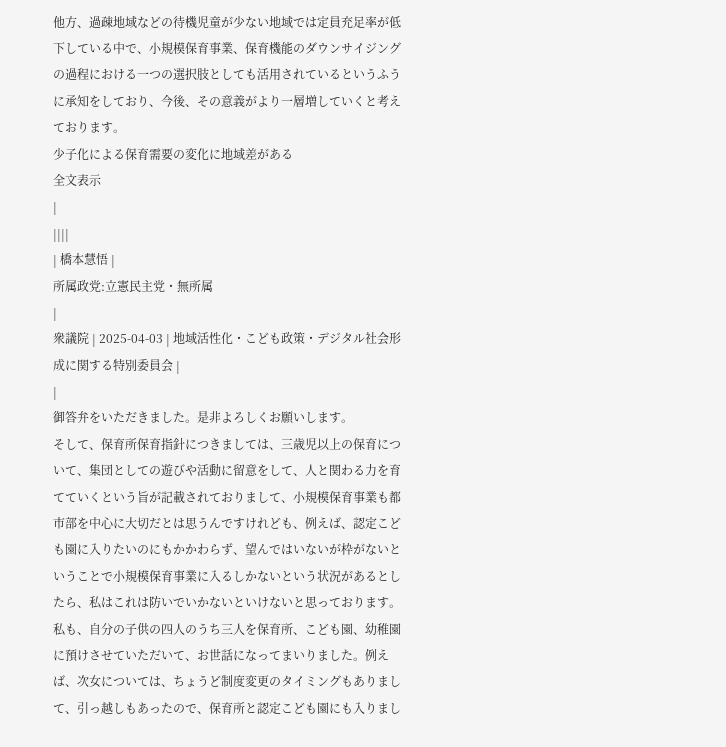他方、過疎地域などの待機児童が少ない地域では定員充足率が低下している中で、小規模保育事業、保育機能のダウンサイジングの過程における一つの選択肢としても活用されているというふうに承知をしており、今後、その意義がより一層増していくと考えております。
少子化による保育需要の変化に地域差がある
全文表示
|
||||
| 橋本慧悟 |
所属政党:立憲民主党・無所属
|
衆議院 | 2025-04-03 | 地域活性化・こども政策・デジタル社会形成に関する特別委員会 |
|
御答弁をいただきました。是非よろしくお願いします。
そして、保育所保育指針につきましては、三歳児以上の保育について、集団としての遊びや活動に留意をして、人と関わる力を育てていくという旨が記載されておりまして、小規模保育事業も都市部を中心に大切だとは思うんですけれども、例えば、認定こども園に入りたいのにもかかわらず、望んではいないが枠がないということで小規模保育事業に入るしかないという状況があるとしたら、私はこれは防いでいかないといけないと思っております。
私も、自分の子供の四人のうち三人を保育所、こども園、幼稚園に預けさせていただいて、お世話になってまいりました。例えば、次女については、ちょうど制度変更のタイミングもありまして、引っ越しもあったので、保育所と認定こども園にも入りまし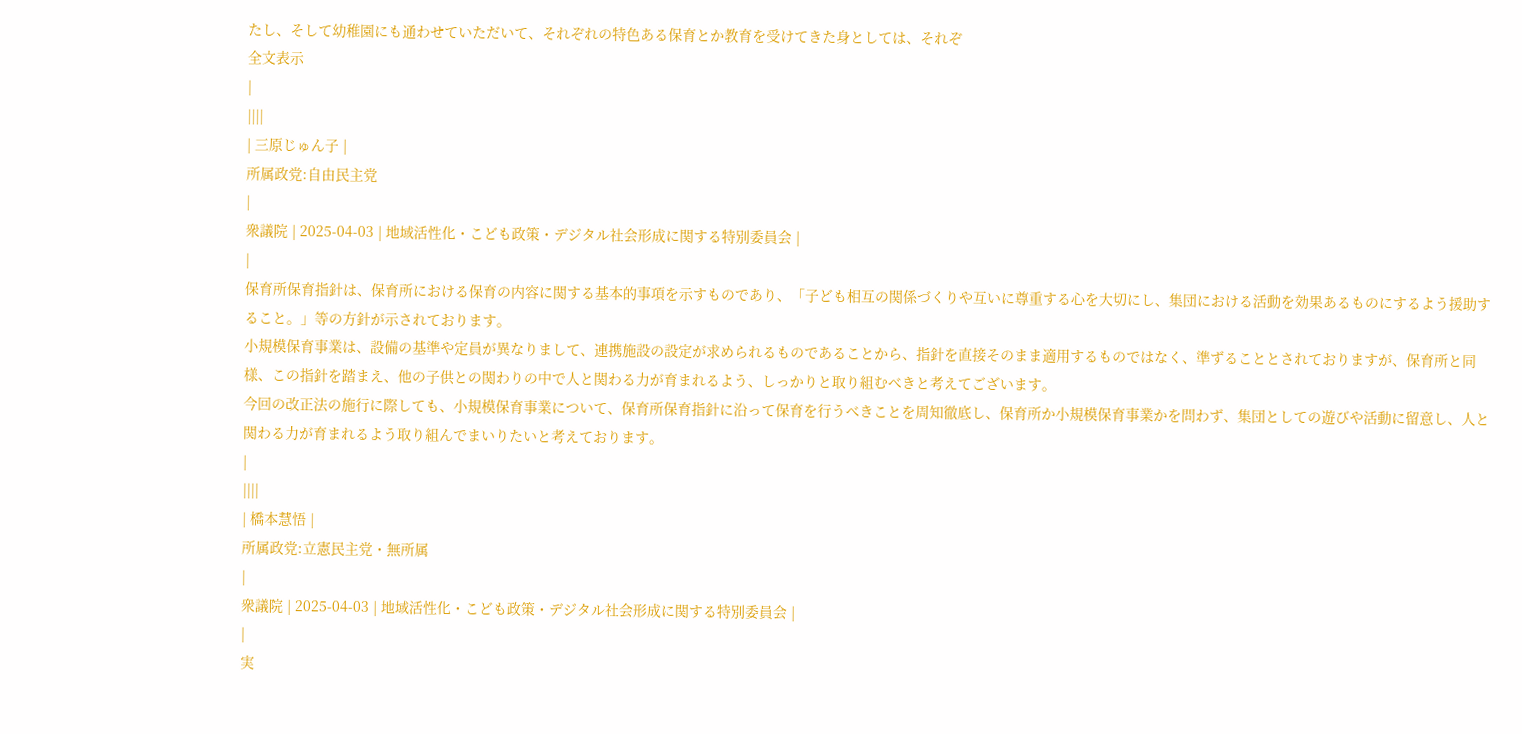たし、そして幼稚園にも通わせていただいて、それぞれの特色ある保育とか教育を受けてきた身としては、それぞ
全文表示
|
||||
| 三原じゅん子 |
所属政党:自由民主党
|
衆議院 | 2025-04-03 | 地域活性化・こども政策・デジタル社会形成に関する特別委員会 |
|
保育所保育指針は、保育所における保育の内容に関する基本的事項を示すものであり、「子ども相互の関係づくりや互いに尊重する心を大切にし、集団における活動を効果あるものにするよう援助すること。」等の方針が示されております。
小規模保育事業は、設備の基準や定員が異なりまして、連携施設の設定が求められるものであることから、指針を直接そのまま適用するものではなく、準ずることとされておりますが、保育所と同様、この指針を踏まえ、他の子供との関わりの中で人と関わる力が育まれるよう、しっかりと取り組むべきと考えてございます。
今回の改正法の施行に際しても、小規模保育事業について、保育所保育指針に沿って保育を行うべきことを周知徹底し、保育所か小規模保育事業かを問わず、集団としての遊びや活動に留意し、人と関わる力が育まれるよう取り組んでまいりたいと考えております。
|
||||
| 橋本慧悟 |
所属政党:立憲民主党・無所属
|
衆議院 | 2025-04-03 | 地域活性化・こども政策・デジタル社会形成に関する特別委員会 |
|
実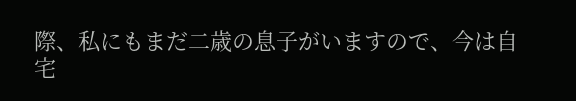際、私にもまだ二歳の息子がいますので、今は自宅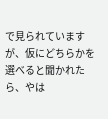で見られていますが、仮にどちらかを選べると聞かれたら、やは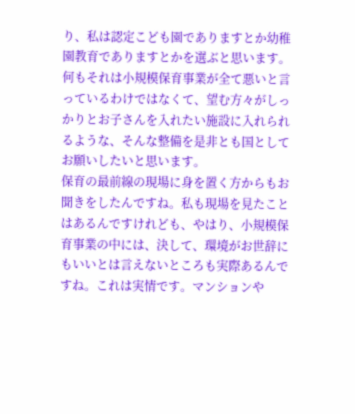り、私は認定こども園でありますとか幼稚園教育でありますとかを選ぶと思います。何もそれは小規模保育事業が全て悪いと言っているわけではなくて、望む方々がしっかりとお子さんを入れたい施設に入れられるような、そんな整備を是非とも国としてお願いしたいと思います。
保育の最前線の現場に身を置く方からもお聞きをしたんですね。私も現場を見たことはあるんですけれども、やはり、小規模保育事業の中には、決して、環境がお世辞にもいいとは言えないところも実際あるんですね。これは実情です。マンションや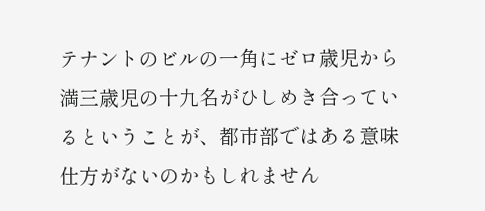テナントのビルの一角にゼロ歳児から満三歳児の十九名がひしめき合っているということが、都市部ではある意味仕方がないのかもしれません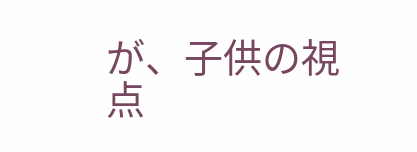が、子供の視点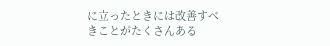に立ったときには改善すべきことがたくさんある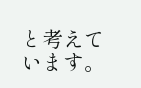と考えています。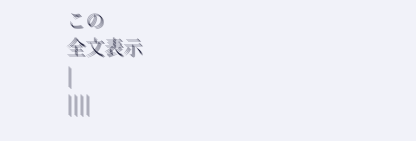この
全文表示
|
||||